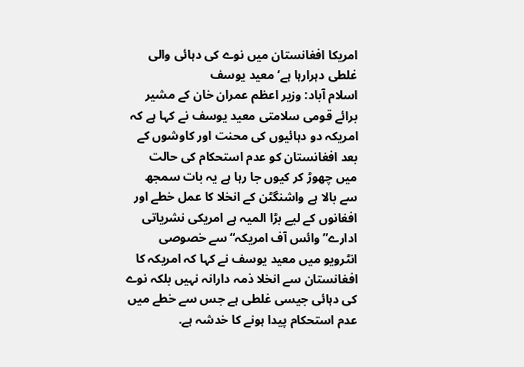امریکا افغانستان میں نوے کی دہائی والی غلطی دہرارہا ہے‘معید یوسف
اسلام آباد: وزیر اعظم عمران خان کے مشیر برائے قومی سلامتی معید یوسف نے کہا ہے کہ امریکہ دو دہائیوں کی محنت اور کاوشوں کے بعد افغانستان کو عدم استحکام کی حالت میں چھوڑ کر کیوں جا رہا ہے یہ بات سمجھ سے بالا ہے واشنگٹن کے انخلا کا عمل خطے اور افغانوں کے لیے بڑا المیہ ہے امریکی نشریاتی ادارے”وائس آف امریکہ“سے خصوصی انٹرویو میں معید یوسف نے کہا کہ امریکہ کا افغانستان سے انخلا ذمہ دارانہ نہیں بلکہ نوے کی دہائی جیسی غلطی ہے جس سے خطے میں عدم استحکام پیدا ہونے کا خدشہ ہے.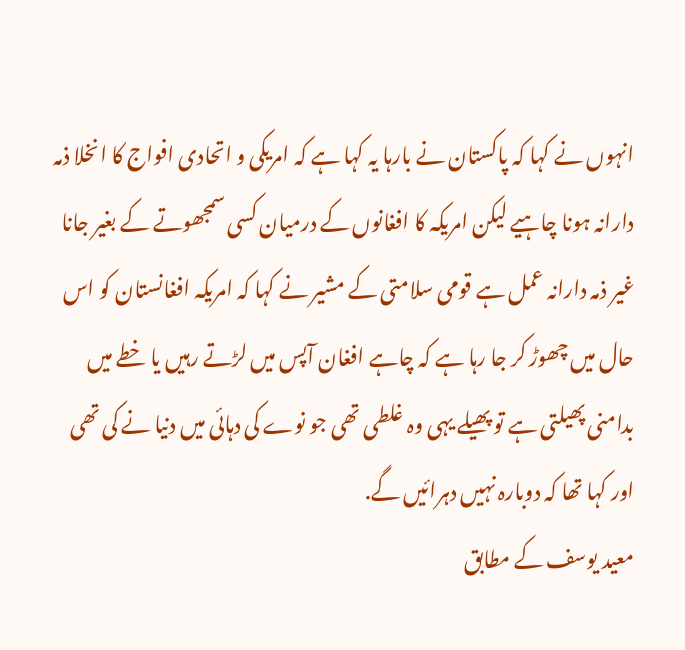انہوں نے کہا کہ پاکستان نے بارہا یہ کہا ہے کہ امریکی و اتحادی افواج کا انخلا ذمہ دارانہ ہونا چاہیے لیکن امریکہ کا افغانوں کے درمیان کسی سمجھوتے کے بغیر جانا غیر ذمہ دارانہ عمل ہے قومی سلامتی کے مشیر نے کہا کہ امریکہ افغانستان کو اس حال میں چھوڑ کر جا رہا ہے کہ چاہے افغان آپس میں لڑتے رہیں یا خطے میں بدامنی پھیلتی ہے تو پھیلے یہی وہ غلطی تھی جو نوے کی دہائی میں دنیا نے کی تھی اور کہا تھا کہ دوبارہ نہیں دہرائیں گے.
معید یوسف کے مطابق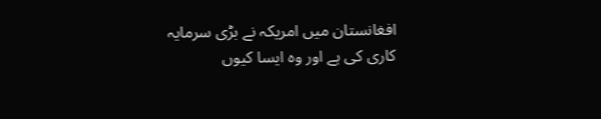افغانستان میں امریکہ نے بڑی سرمایہ کاری کی ہے اور وہ ایسا کیوں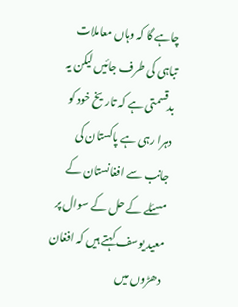چاہے گا کہ وہاں معاملات تباہی کی طرف جائیں لیکن یہ بدقسمتی ہے کہ تاریخ خود کو دہرا رہی ہے پاکستان کی جانب سے افغانستان کے مسئلے کے حل کے سوال پر معید یوسف کہتے ہیں کہ افغان دھڑوں میں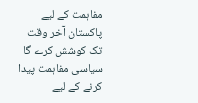مفاہمت کے لیے پاکستان آخر وقت تک کوشش کرے گا سیاسی مفاہمت پیدا کرنے کے لیے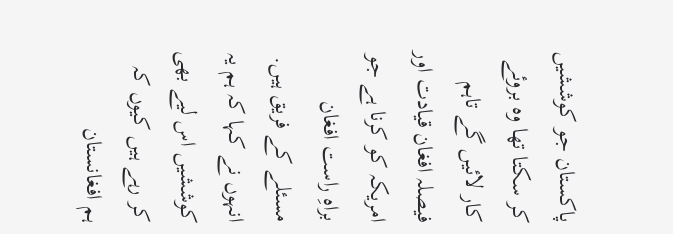پاکستان جو کوششیں کر سکتا تھا وہ بروئے کار لائیں گے تاہم فیصلہ افغان قیادت اور امریکہ کو کرنا ہے جو براہِ راست افغان مسئلے کے فریق ہیں.
انہوں نے کہا کہ ہم یہ کوششیں اس لیے بھی کر رہے ہیں کیوں کہ ہم افغانستان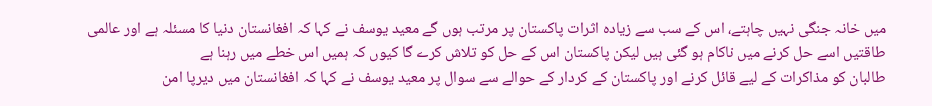میں خانہ جنگی نہیں چاہتے، اس کے سب سے زیادہ اثرات پاکستان پر مرتب ہوں گے معید یوسف نے کہا کہ افغانستان دنیا کا مسئلہ ہے اور عالمی طاقتیں اسے حل کرنے میں ناکام ہو گئی ہیں لیکن پاکستان اس کے حل کو تلاش کرے گا کیوں کہ ہمیں اس خطے میں رہنا ہے
طالبان کو مذاکرات کے لیے قائل کرنے اور پاکستان کے کردار کے حوالے سے سوال پر معید یوسف نے کہا کہ افغانستان میں دیرپا امن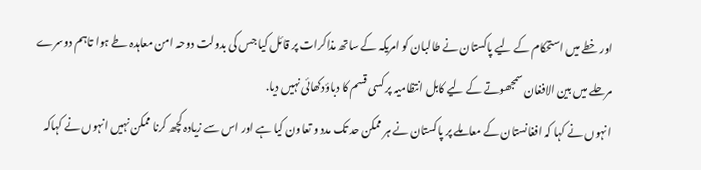اور خطے میں استحکام کے لیے پاکستان نے طالبان کو امریکہ کے ساتھ مذاکرات پر قائل کیا جس کی بدولت دوحہ امن معاہدہ طے ہوا تاہم دوسرے مرحلے میں بین الافغان سمجھوتے کے لیے کابل انتظامیہ پر کسی قسم کا دباؤدکھائی نہیں دیا.
انہوں نے کہا کہ افغانستان کے معاملے پر پاکستان نے ہر ممکن حد تک مدد و تعاون کیا ہے اور اس سے زیادہ کچھ کرنا ممکن نہیں انہوں نے کہاکہ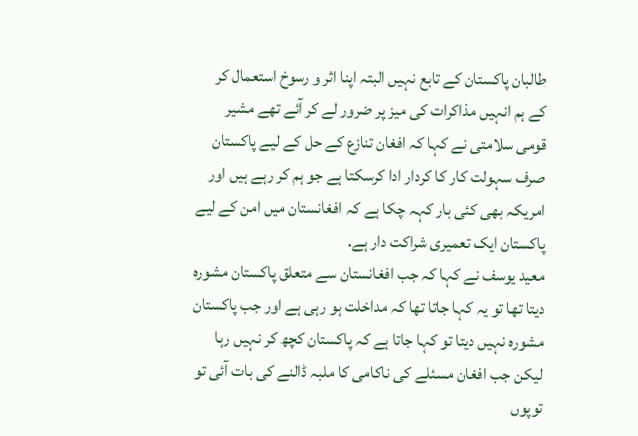طالبان پاکستان کے تابع نہیں البتہ اپنا اثر و رسوخ استعمال کر کے ہم انہیں مذاکرات کی میز پر ضرور لے کر آئے تھے مشیر قومی سلامتی نے کہا کہ افغان تنازع کے حل کے لیے پاکستان صرف سہولت کار کا کردار ادا کرسکتا ہے جو ہم کر رہے ہیں اور امریکہ بھی کئی بار کہہ چکا ہے کہ افغانستان میں امن کے لیے پاکستان ایک تعمیری شراکت دار ہے.
معید یوسف نے کہا کہ جب افغانستان سے متعلق پاکستان مشورہ دیتا تھا تو یہ کہا جاتا تھا کہ مداخلت ہو رہی ہے اور جب پاکستان مشورہ نہیں دیتا تو کہا جاتا ہے کہ پاکستان کچھ کر نہیں رہا لیکن جب افغان مسئلے کی ناکامی کا ملبہ ڈالنے کی بات آئی تو توپوں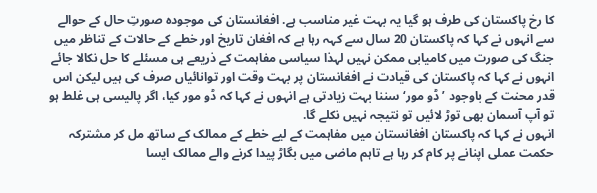کا رخ پاکستان کی طرف ہو گیا یہ بہت غیر مناسب ہے. افغانستان کی موجودہ صورتِ حال کے حوالے سے انہوں نے کہا کہ پاکستان 20 سال سے کہہ رہا ہے کہ افغان تاریخ اور خطے کے حالات کے تناظر میں جنگ کی صورت میں کامیابی ممکن نہیں لہذا سیاسی مفاہمت کے ذریعے ہی مسئلے کا حل نکالا جائے انہوں نے کہا کہ پاکستان کی قیادت نے افغانستان پر بہت وقت اور توانائیاں صرف کی ہیں لیکن اس قدر محنت کے باوجود ’ڈو مور‘ سننا بہت زیادتی ہے انہوں نے کہا کہ ڈو مور کیا، اگر پالیسی ہی غلط ہو تو آپ آسمان بھی توڑ لائیں تو نتیجہ نہیں نکلے گا.
انہوں نے کہا کہ پاکستان افغانستان میں مفاہمت کے لیے خطے کے ممالک کے ساتھ مل کر مشترکہ حکمت عملی اپنانے پر کام کر رہا ہے تاہم ماضی میں بگاڑ پیدا کرنے والے ممالک ایسا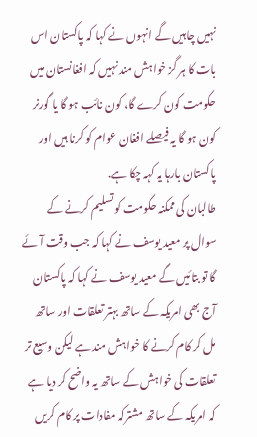نہیں چاہیں گے انہوں نے کہا کہ پاکستان اس بات کا ہر گز خواہش مند نہیں کہ افغانستان میں حکومت کون کرے گا، کون نائب ہو گا یا گورنر کون ہو گا یہ فیصلے افغان عوام کو کرنا ہیں اور پاکستان بارہا یہ کہہ چکا ہے.
طالبان کی ممکنہ حکومت کو تسلیم کرنے کے سوال پر معید یوسف نے کہا کہ جب وقت آئے گا تو بتائیں گے معید یوسف نے کہا کہ پاکستان آج بھی امریکہ کے ساتھ بہتر تعلقات اور ساتھ مل کر کام کرنے کا خواہش مند ہے لیکن وسیع تر تعلقات کی خواہش کے ساتھ یہ واضح کر دیا ہے کہ امریکہ کے ساتھ مشترکہ مفادات پر کام کریں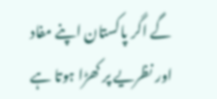گے اگر پاکستان اپنے مفاد اور نظریے پر کھڑا ہوتا ہے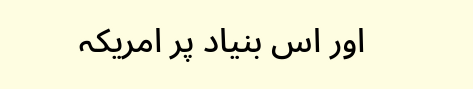اور اس بنیاد پر امریکہ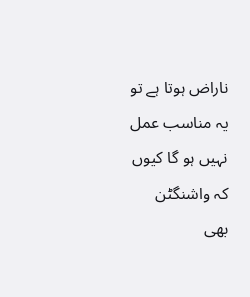ناراض ہوتا ہے تو یہ مناسب عمل نہیں ہو گا کیوں کہ واشنگٹن بھی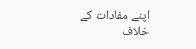اپنے مفادات کے خلاف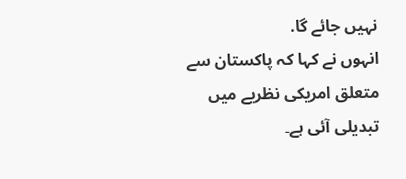نہیں جائے گا.
انہوں نے کہا کہ پاکستان سے متعلق امریکی نظریے میں تبدیلی آئی ہے۔